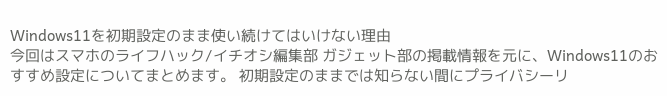Windows11を初期設定のまま使い続けてはいけない理由
今回はスマホのライフハック/イチオシ編集部 ガジェット部の掲載情報を元に、Windows11のおすすめ設定についてまとめます。 初期設定のままでは知らない間にプライバシーリ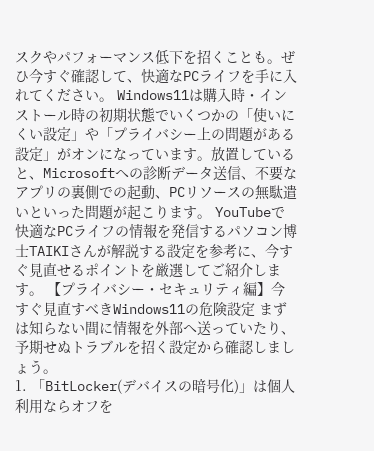スクやパフォーマンス低下を招くことも。ぜひ今すぐ確認して、快適なPCライフを手に入れてください。 Windows11は購入時・インストール時の初期状態でいくつかの「使いにくい設定」や「プライバシー上の問題がある設定」がオンになっています。放置していると、Microsoftへの診断データ送信、不要なアプリの裏側での起動、PCリソースの無駄遣いといった問題が起こります。 YouTubeで快適なPCライフの情報を発信するパソコン博士TAIKIさんが解説する設定を参考に、今すぐ見直せるポイントを厳選してご紹介します。 【プライバシー・セキュリティ編】今すぐ見直すべきWindows11の危険設定 まずは知らない間に情報を外部へ送っていたり、予期せぬトラブルを招く設定から確認しましょう。
1. 「BitLocker(デバイスの暗号化)」は個人利用ならオフを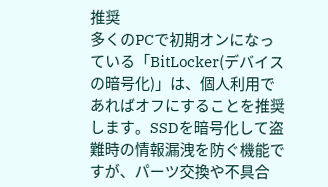推奨
多くのPCで初期オンになっている「BitLocker(デバイスの暗号化)」は、個人利用であればオフにすることを推奨します。SSDを暗号化して盗難時の情報漏洩を防ぐ機能ですが、パーツ交換や不具合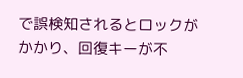で誤検知されるとロックがかかり、回復キーが不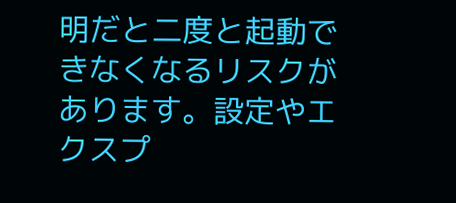明だと二度と起動できなくなるリスクがあります。設定やエクスプ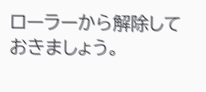ローラーから解除しておきましょう。